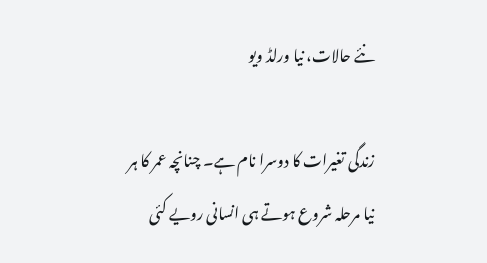نئے حالات، نیا ورلڈ ویو

زندگی تغیرات کا دوسرا نام ہے۔ چنانچہ عمر کا ہر نیا مرحلہ شروع ہوتے ہی انسانی رویے کئی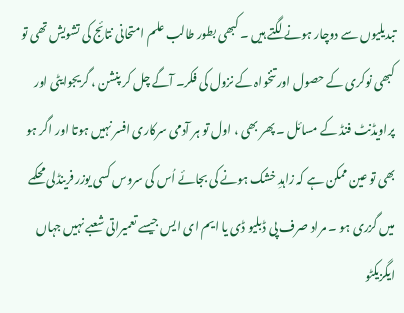تبدیلیوں سے دوچار ہونے لگتے ہیں ۔ کبھی بطور طالب علم امتحانی نتائج کی تشویش تھی تو کبھی نوکری کے حصول اور تنخواہ کے نزول کی فکر۔ آگے چل کر پنشن ، گریجوایٹی اور پراویڈنٹ فنڈ کے مسائل ۔ پھر بھی ، اول تو ہر آدمی سرکاری افسر نہیں ہوتا اور اگر ہو بھی تو عین ممکن ہے کہ زاہدِ خشک ہونے کی بجائے اُس کی سروس کسی یوزر فرینڈلی محکمے میں گزری ہو ۔ مراد صرف پی ڈبلیو ڈی یا ایم ای ایس جیسے تعمیراتی شعبے نہیں جہاں ایگزیکٹو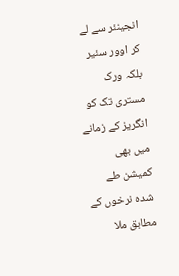انجینئر سے لے کر اوور سئیر بلکہ ورک مستری تک کو انگریز کے زمانے میں بھی کمیشن طے شدہ نرخوں کے مطابق ملا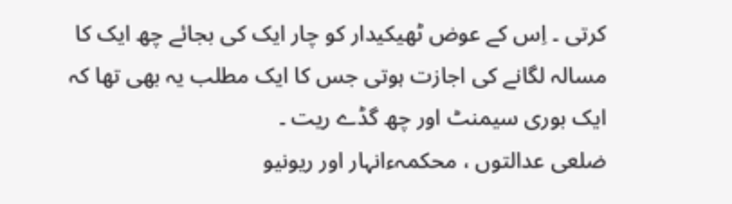کرتی ۔ اِس کے عوض ٹھیکیدار کو چار ایک کی بجائے چھ ایک کا مسالہ لگانے کی اجازت ہوتی جس کا ایک مطلب یہ بھی تھا کہ ایک بوری سیمنٹ اور چھ گڈے ریت ۔
ضلعی عدالتوں ، محکمہءانہار اور ریونیو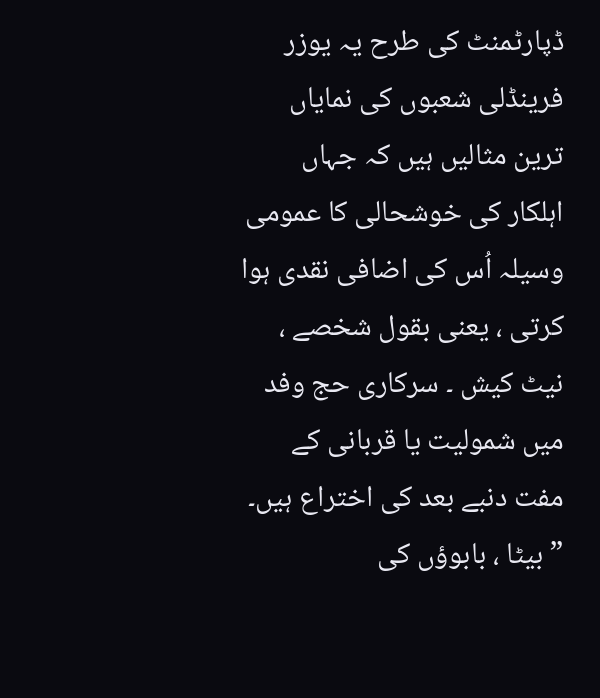ڈپارٹمنٹ کی طرح یہ یوزر فرینڈلی شعبوں کی نمایاں ترین مثالیں ہیں کہ جہاں اہلکار کی خوشحالی کا عمومی وسیلہ اُس کی اضافی نقدی ہوا کرتی ، یعنی بقول شخصے ، نیٹ کیش ۔ سرکاری حج وفد میں شمولیت یا قربانی کے مفت دنبے بعد کی اختراع ہیں۔ ”بیٹا ، بابوؤں کی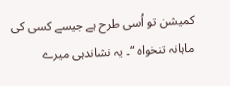کمیشن تو اُسی طرح ہے جیسے کسی کی ماہانہ تنخواہ “۔ یہ نشاندہی میرے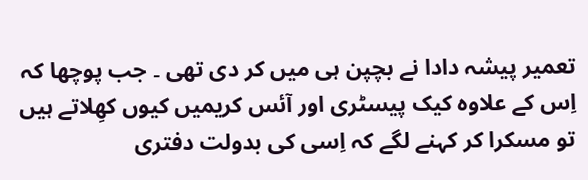تعمیر پیشہ دادا نے بچپن ہی میں کر دی تھی ۔ جب پوچھا کہ اِس کے علاوہ کیک پیسٹری اور آئس کریمیں کیوں کھِلاتے ہیں تو مسکرا کر کہنے لگے کہ اِسی کی بدولت دفتری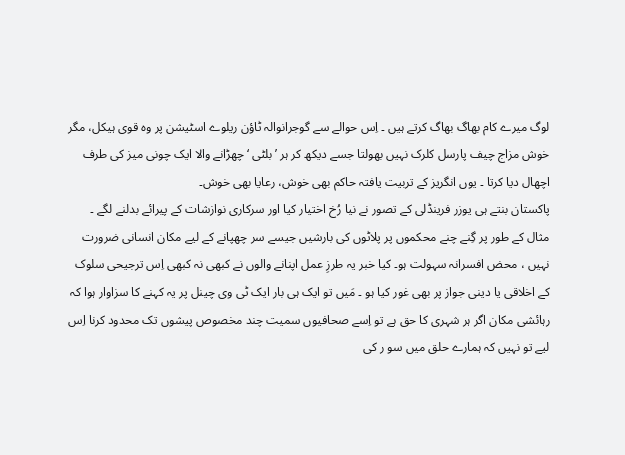لوگ میرے کام بھاگ بھاگ کرتے ہیں ۔ اِس حوالے سے گوجرانوالہ ٹاؤن ریلوے اسٹیشن پر وہ قوی ہیکل، مگر خوش مزاج چیف پارسل کلرک نہیں بھولتا جسے دیکھ کر ہر ’بلٹی ‘ چھڑانے والا ایک چونی میز کی طرف اچھال دیا کرتا ۔ یوں انگریز کے تربیت یافتہ حاکم بھی خوش، رعایا بھی خوش۔
پاکستان بنتے ہی یوزر فرینڈلی کے تصور نے نیا رُخ اختیار کیا اور سرکاری نوازشات کے پیرائے بدلنے لگے ۔ مثال کے طور پر گِنے چنے محکموں پر پلاٹوں کی بارشیں جیسے سر چھپانے کے لیے مکان انسانی ضرورت نہیں ، محض افسرانہ سہولت ہو۔ کیا خبر یہ طرزِ عمل اپنانے والوں نے کبھی نہ کبھی اِس ترجیحی سلوک کے اخلاقی یا دینی جواز پر بھی غور کیا ہو ۔ مَیں تو ایک ہی بار ایک ٹی وی چینل پر یہ کہنے کا سزاوار ہوا کہ رہائشی مکان اگر ہر شہری کا حق ہے تو اِسے صحافیوں سمیت چند مخصوص پیشوں تک محدود کرنا اِس لیے تو نہیں کہ ہمارے حلق میں سو ر کی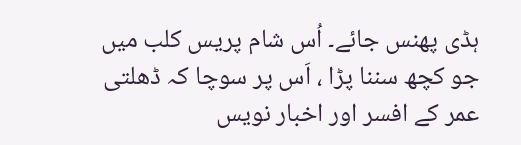ہڈی پھنس جائے۔ اُس شام پریس کلب میں جو کچھ سننا پڑا ، اَس پر سوچا کہ ڈھلتی عمر کے افسر اور اخبار نویس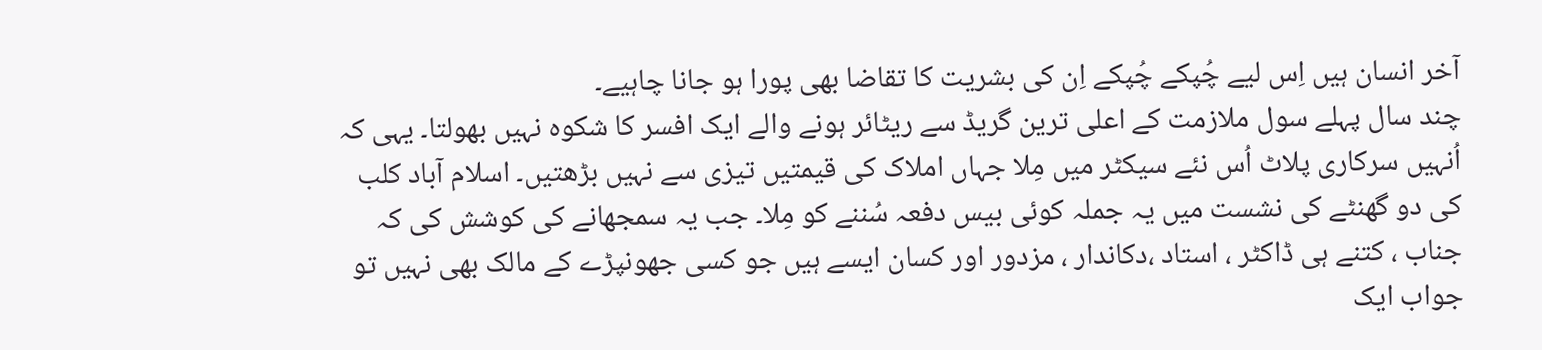آخر انسان ہیں اِس لیے چُپکے چُپکے اِن کی بشریت کا تقاضا بھی پورا ہو جانا چاہیے۔
چند سال پہلے سول ملازمت کے اعلی ترین گریڈ سے ریٹائر ہونے والے ایک افسر کا شکوہ نہیں بھولتا۔ یہی کہ اُنہیں سرکاری پلاٹ اُس نئے سیکٹر میں مِلا جہاں املاک کی قیمتیں تیزی سے نہیں بڑھتیں۔ اسلام آباد کلب کی دو گھنٹے کی نشست میں یہ جملہ کوئی بیس دفعہ سُننے کو مِلا۔ جب یہ سمجھانے کی کوشش کی کہ جناب ، کتنے ہی ڈاکٹر ، استاد ،دکاندار ، مزدور اور کسان ایسے ہیں جو کسی جھونپڑے کے مالک بھی نہیں تو جواب ایک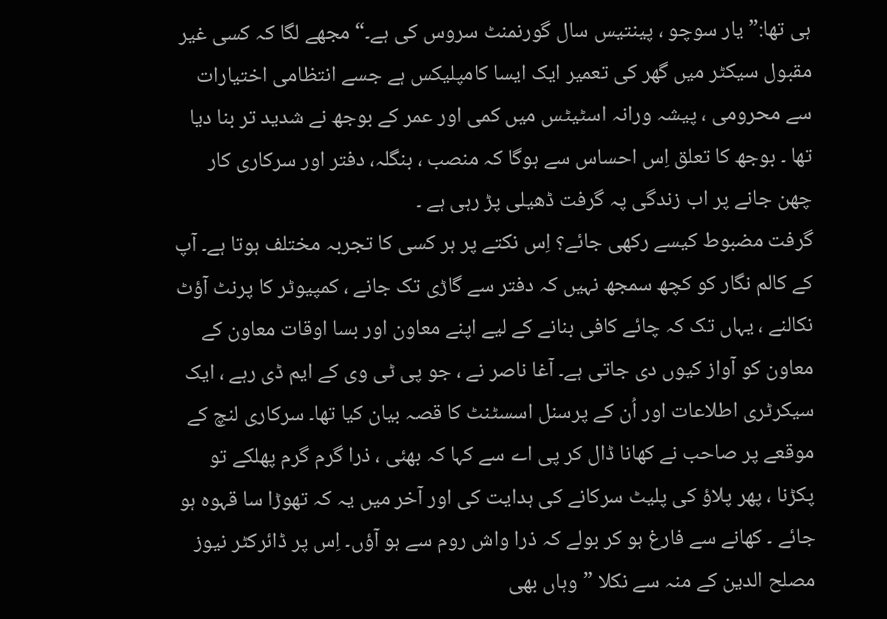ہی تھا:” یار سوچو ، پینتیس سال گورنمنٹ سروس کی ہے۔“ مجھے لگا کہ کسی غیر مقبول سیکٹر میں گھر کی تعمیر ایک ایسا کامپلیکس ہے جسے انتظامی اختیارات سے محرومی ، پیشہ ورانہ اسٹیٹس میں کمی اور عمر کے بوجھ نے شدید تر بنا دیا تھا ۔ بوجھ کا تعلق اِس احساس سے ہوگا کہ منصب ، بنگلہ، دفتر اور سرکاری کار چھن جانے پر اب زندگی پہ گرفت ڈھیلی پڑ رہی ہے ۔
گرفت مضبوط کیسے رکھی جائے؟ اِس نکتے پر ہر کسی کا تجربہ مختلف ہوتا ہے۔ آپ کے کالم نگار کو کچھ سمجھ نہیں کہ دفتر سے گاڑی تک جانے ، کمپیوٹر کا پرنٹ آؤٹ نکالنے ، یہاں تک کہ چائے کافی بنانے کے لیے اپنے معاون اور بسا اوقات معاون کے معاون کو آواز کیوں دی جاتی ہے۔ آغا ناصر نے ، جو پی ٹی وی کے ایم ڈی رہے ، ایک سیکرٹری اطلاعات اور اُن کے پرسنل اسسٹنٹ کا قصہ بیان کیا تھا۔ سرکاری لنچ کے موقعے پر صاحب نے کھانا ڈال کر پی اے سے کہا کہ بھئی ، ذرا گرم گرم پھلکے تو پکڑنا ، پھر پلاؤ کی پلیٹ سرکانے کی ہدایت کی اور آخر میں یہ کہ تھوڑا سا قہوہ ہو جائے ۔ کھانے سے فارغ ہو کر بولے کہ ذرا واش روم سے ہو آؤں۔ اِس پر ڈائرکٹر نیوز مصلح الدین کے منہ سے نکلا ”وہاں بھی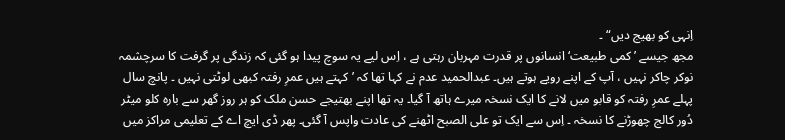اِنہی کو بھیج دیں“ ۔
مجھ جیسے ’کمی طبیعت‘ انسانوں پر قدرت مہربان رہتی ہے ، اِس لیے یہ سوچ پیدا ہو گئی کہ زندگی پر گرفت کا سرچشمہ نوکر چاکر نہیں ، آپ کے اپنے رویے ہوتے ہیں۔ عبدالحمید عدم نے کہا تھا کہ ’کہتے ہیں عمرِ رفتہ کبھی لوٹتی نہیں ۔ پانچ سال پہلے عمرِ رفتہ کو قابو میں لانے کا ایک نسخہ میرے ہاتھ آ گیا۔ یہ تھا اپنے بھتیجے حسن ملک کو ہر روز گھر سے بارہ کلو میٹر دُور کالج چھوڑنے کا نسخہ ۔ اِس سے ایک تو علی الصبح اٹھنے کی عادت واپس آ گئی۔ پھر ڈی ایچ اے کے تعلیمی مراکز میں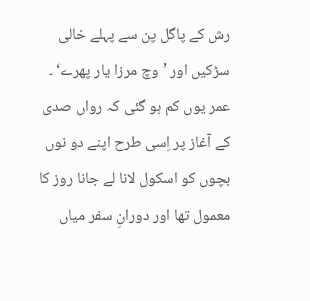رش کے پاگل پن سے پہلے خالی سڑکیں اور ’وچ مرزا یار پھرے‘ ۔ عمر یوں کم ہو گئی کہ رواں صدی کے آغاز پر اِسی طرح اپنے دو نوں بچوں کو اسکول لانا لے جانا روز کا معمول تھا اور دورانِ سفر میاں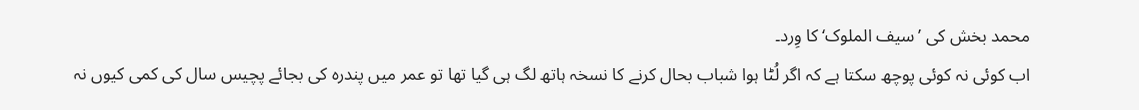محمد بخش کی ’سیف الملوک‘ کا وِرد۔
اب کوئی نہ کوئی پوچھ سکتا ہے کہ اگر لُٹا ہوا شباب بحال کرنے کا نسخہ ہاتھ لگ ہی گیا تھا تو عمر میں پندرہ کی بجائے پچیس سال کی کمی کیوں نہ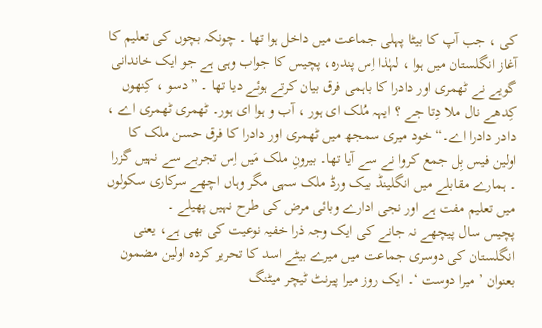کی ، جب آپ کا بیٹا پہلی جماعت میں داخل ہوا تھا ۔ چونکہ بچوں کی تعلیم کا آغاز انگلستان میں ہوا ، لہٰذا اِس پندرہ، پچیس کا جواب وہی ہے جو ایک خاندانی گویے نے ٹھمری اور دادرا کا باہمی فرق بیان کرتے ہوئے دیا تھا ۔ ”دسو ، کِنھوں کِدھے نال ملا دِتا جے ؟ ایہہ مُلک ای ہور ، آب و ہوا ای ہور۔ ٹھمری ٹھمری اے ، دادر دادرا اے۔“ خود میری سمجھ میں ٹھمری اور دادرا کا فرق حسن ملک کا اولین فیس بِل جمع کروا نے سے آیا تھا۔ بیرونِ ملک مَیں اِس تجربے سے نہیں گزرا ۔ ہمارے مقابلے میں انگلینڈ بیک ورڈ ملک سہی مگر وہاں اچھے سرکاری سکولوں میں تعلیم مفت ہے اور نجی ادارے وبائی مرض کی طرح نہیں پھیلے ۔
پچیس سال پیچھے نہ جانے کی ایک وجہ ذرا خفیہ نوعیت کی بھی ہے، یعنی انگلستان کی دوسری جماعت میں میرے بیٹے اسد کا تحریر کردہ اولین مضمون بعنوان ’ میرا دوست ‘۔ ایک روز میرا پیرنٹ ٹیچر میٹنگ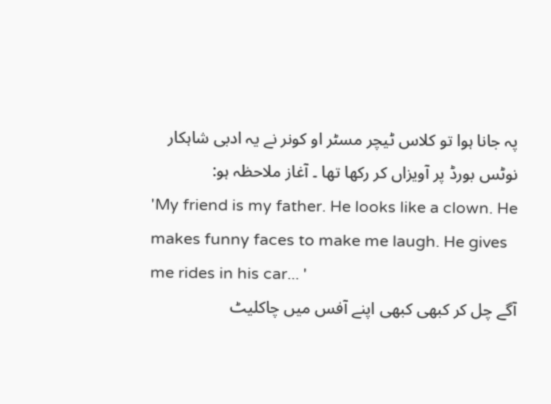پہ جانا ہوا تو کلاس ٹیچر مسٹر او کونر نے یہ ادبی شاہکار نوٹس بورڈ پر آویزاں کر رکھا تھا ۔ آغاز ملاحظہ ہو:
'My friend is my father. He looks like a clown. He makes funny faces to make me laugh. He gives me rides in his car... '
آگے چل کر کبھی کبھی اپنے آفس میں چاکلیٹ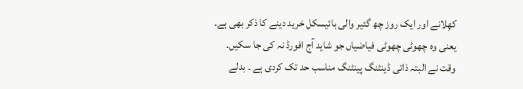کھِلانے اور ایک روز چھ گئیر والی بائیسکل خرید دینے کا ذکر بھی ہے۔ یعنی وہ چھوٹی چھوٹی فیاضیاں جو شاید آج افورڈ نہ کی جا سکیں۔ وقت نے البتہ ذاتی ڈینٹنگ پینٹنگ مناسب حد تک کردی ہے ۔ بدلے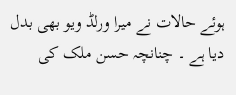ہوئے حالات نے میرا ورلڈ ویو بھی بدل دیا ہے ۔ چنانچہ حسن ملک کی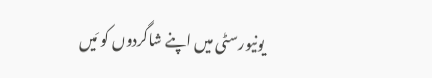یونیورسٹی میں اپنے شاگردوں کو مَیں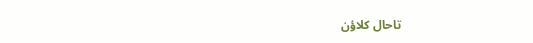تاحال کلاؤن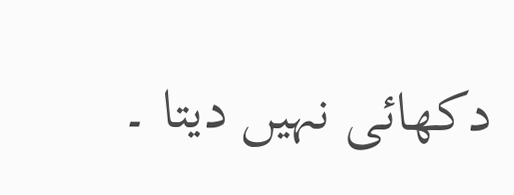دکھائی نہیں دیتا ۔